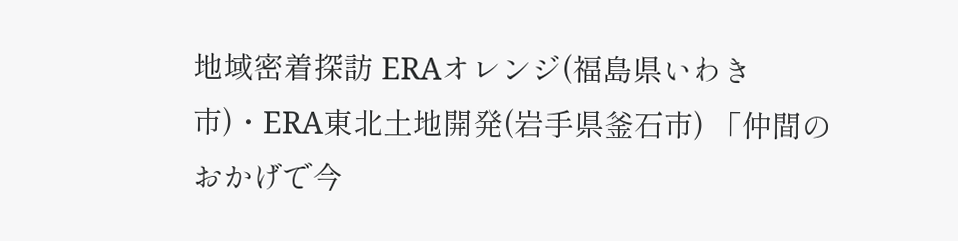地域密着探訪 ERAオレンジ(福島県いわき市)・ERA東北土地開発(岩手県釜石市) 「仲間のおかげで今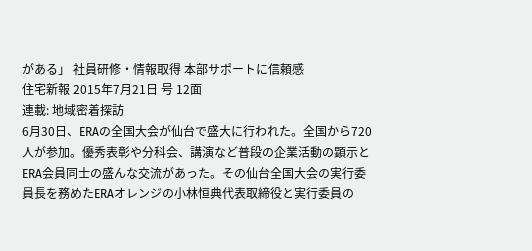がある」 社員研修・情報取得 本部サポートに信頼感
住宅新報 2015年7月21日 号 12面
連載: 地域密着探訪
6月30日、ERAの全国大会が仙台で盛大に行われた。全国から720人が参加。優秀表彰や分科会、講演など普段の企業活動の顕示とERA会員同士の盛んな交流があった。その仙台全国大会の実行委員長を務めたERAオレンジの小林恒典代表取締役と実行委員の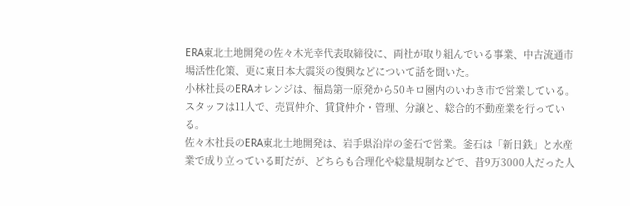ERA東北土地開発の佐々木光幸代表取締役に、両社が取り組んでいる事業、中古流通市場活性化策、更に東日本大震災の復興などについて話を聞いた。
小林社長のERAオレンジは、福島第一原発から50キロ圏内のいわき市で営業している。スタッフは11人で、売買仲介、賃貸仲介・管理、分譲と、総合的不動産業を行っている。
佐々木社長のERA東北土地開発は、岩手県沿岸の釜石で営業。釜石は「新日鉄」と水産業で成り立っている町だが、どちらも合理化や総量規制などで、昔9万3000人だった人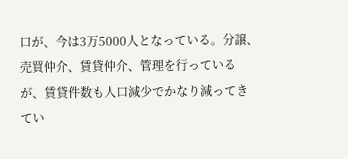口が、今は3万5000人となっている。分譲、売買仲介、賃貸仲介、管理を行っているが、賃貸件数も人口減少でかなり減ってきてい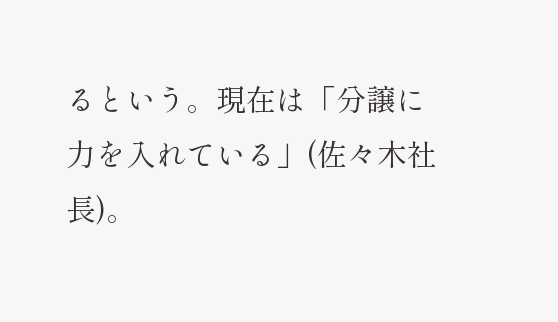るという。現在は「分譲に力を入れている」(佐々木社長)。